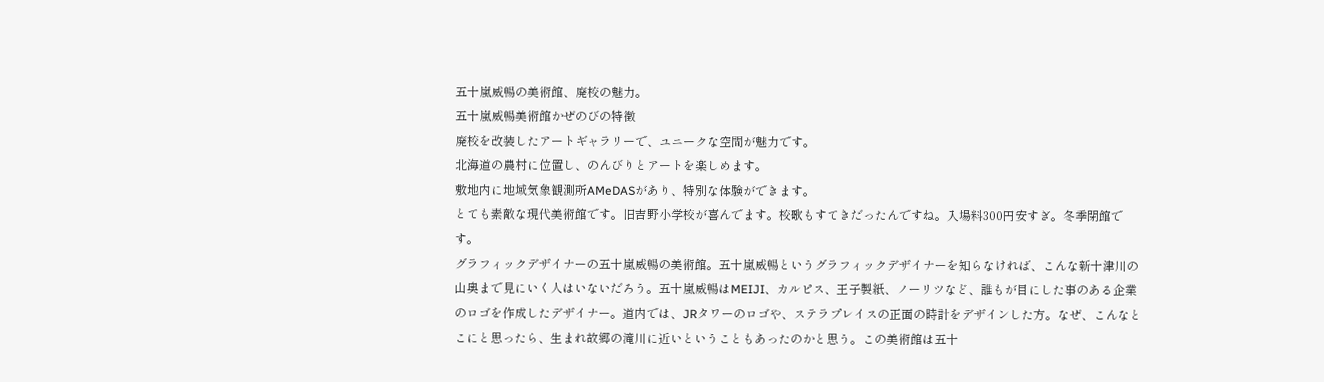五十嵐威暢の美術館、廃校の魅力。
五十嵐威暢美術館かぜのびの特徴
廃校を改装したアートギャラリーで、ユニークな空間が魅力です。
北海道の農村に位置し、のんびりとアートを楽しめます。
敷地内に地域気象観測所AMeDASがあり、特別な体験ができます。
とても素敵な現代美術館です。旧吉野小学校が喜んでます。校歌もすてきだったんですね。入場料300円安すぎ。冬季閉館です。
グラフィックデザイナーの五十嵐威暢の美術館。五十嵐威暢というグラフィックデザイナーを知らなければ、こんな新十津川の山奥まで見にいく人はいないだろう。五十嵐威暢はMEIJI、カルピス、王子製紙、ノーリツなど、誰もが目にした事のある企業のロゴを作成したデザイナー。道内では、JRタワーのロゴや、ステラプレイスの正面の時計をデザインした方。なぜ、こんなとこにと思ったら、生まれ故郷の滝川に近いということもあったのかと思う。この美術館は五十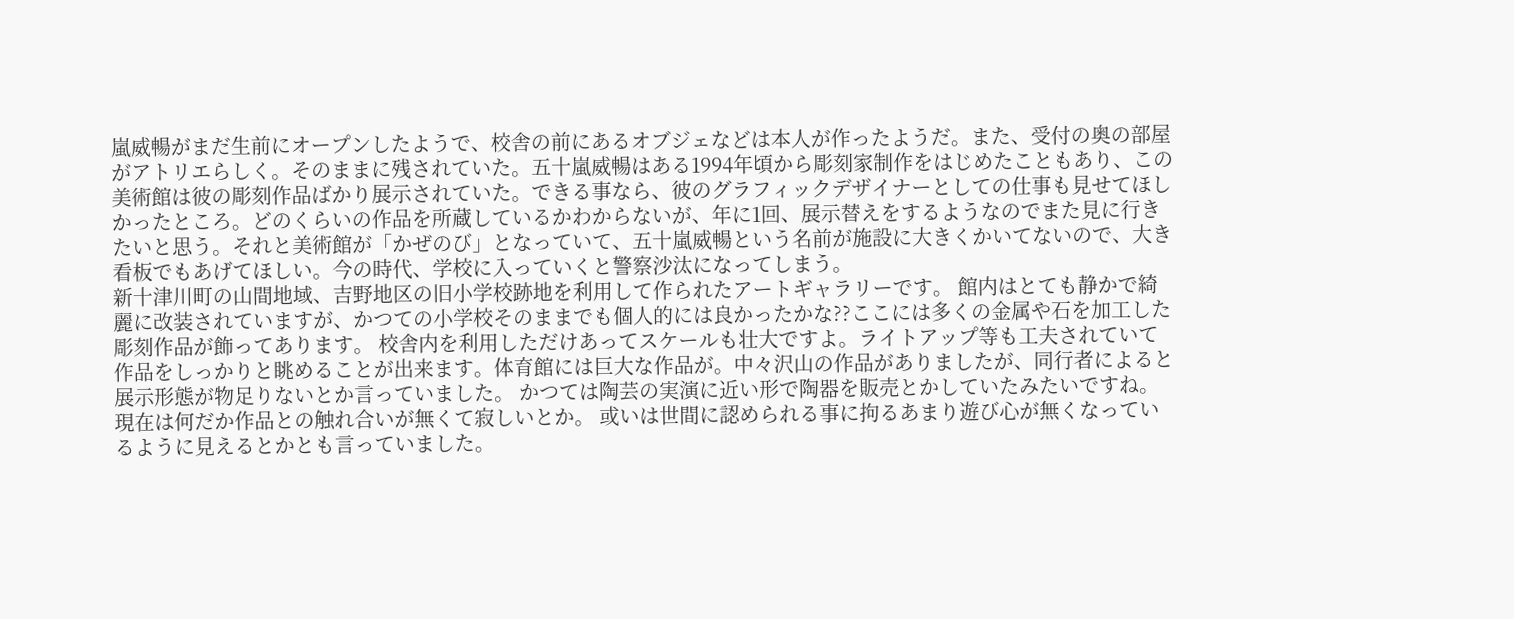嵐威暢がまだ生前にオープンしたようで、校舎の前にあるオブジェなどは本人が作ったようだ。また、受付の奥の部屋がアトリエらしく。そのままに残されていた。五十嵐威暢はある1994年頃から彫刻家制作をはじめたこともあり、この美術館は彼の彫刻作品ばかり展示されていた。できる事なら、彼のグラフィックデザイナーとしての仕事も見せてほしかったところ。どのくらいの作品を所蔵しているかわからないが、年に1回、展示替えをするようなのでまた見に行きたいと思う。それと美術館が「かぜのび」となっていて、五十嵐威暢という名前が施設に大きくかいてないので、大き看板でもあげてほしい。今の時代、学校に入っていくと警察沙汰になってしまう。
新十津川町の山間地域、吉野地区の旧小学校跡地を利用して作られたアートギャラリーです。 館内はとても静かで綺麗に改装されていますが、かつての小学校そのままでも個人的には良かったかな??ここには多くの金属や石を加工した彫刻作品が飾ってあります。 校舎内を利用しただけあってスケールも壮大ですよ。ライトアップ等も工夫されていて作品をしっかりと眺めることが出来ます。体育館には巨大な作品が。中々沢山の作品がありましたが、同行者によると展示形態が物足りないとか言っていました。 かつては陶芸の実演に近い形で陶器を販売とかしていたみたいですね。 現在は何だか作品との触れ合いが無くて寂しいとか。 或いは世間に認められる事に拘るあまり遊び心が無くなっているように見えるとかとも言っていました。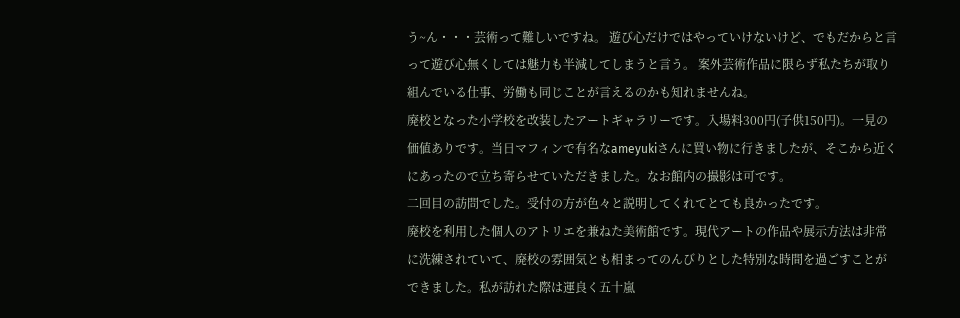う~ん・・・芸術って難しいですね。 遊び心だけではやっていけないけど、でもだからと言って遊び心無くしては魅力も半減してしまうと言う。 案外芸術作品に限らず私たちが取り組んでいる仕事、労働も同じことが言えるのかも知れませんね。
廃校となった小学校を改装したアートギャラリーです。入場料300円(子供150円)。一見の価値ありです。当日マフィンで有名なameyukiさんに買い物に行きましたが、そこから近くにあったので立ち寄らせていただきました。なお館内の撮影は可です。
二回目の訪問でした。受付の方が色々と説明してくれてとても良かったです。
廃校を利用した個人のアトリエを兼ねた美術館です。現代アートの作品や展示方法は非常に洗練されていて、廃校の雰囲気とも相まってのんびりとした特別な時間を過ごすことができました。私が訪れた際は運良く五十嵐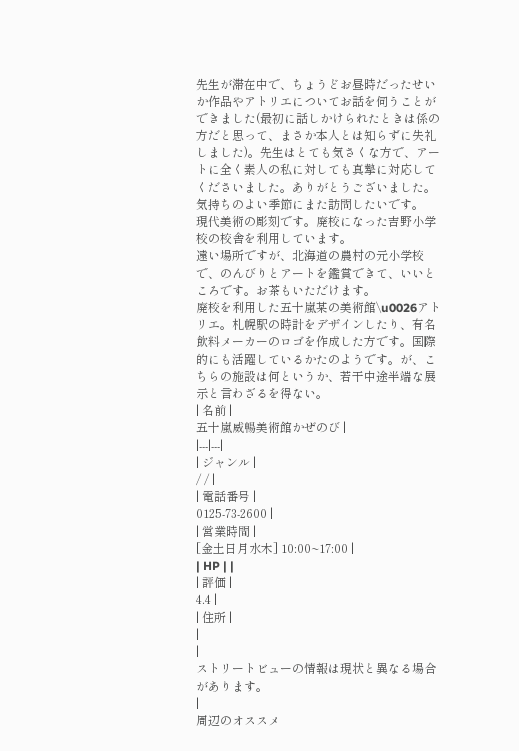先生が滞在中で、ちょうどお昼時だったせいか作品やアトリエについてお話を伺うことができました(最初に話しかけられたときは係の方だと思って、まさか本人とは知らずに失礼しました)。先生はとても気さくな方で、アートに全く素人の私に対しても真摯に対応してくださいました。ありがとうございました。気持ちのよい季節にまた訪問したいです。
現代美術の彫刻です。廃校になった吉野小学校の校舎を利用しています。
遠い場所ですが、北海道の農村の元小学校で、のんびりとアートを鑑賞できて、いいところです。お茶もいただけます。
廃校を利用した五十嵐某の美術館\u0026アトリエ。札幌駅の時計をデザインしたり、有名飲料メーカーのロゴを作成した方です。国際的にも活躍しているかたのようです。が、こちらの施設は何というか、若干中途半端な展示と言わざるを得ない。
| 名前 |
五十嵐威暢美術館かぜのび |
|---|---|
| ジャンル |
/ / |
| 電話番号 |
0125-73-2600 |
| 営業時間 |
[金土日月水木] 10:00~17:00 |
| HP | |
| 評価 |
4.4 |
| 住所 |
|
|
ストリートビューの情報は現状と異なる場合があります。
|
周辺のオススメ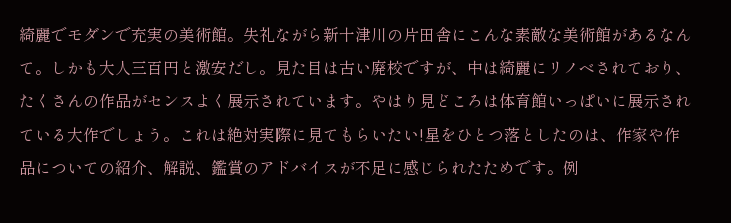綺麗でモダンで充実の美術館。失礼ながら新十津川の片田舎にこんな素敵な美術館があるなんて。しかも大人三百円と激安だし。見た目は古い廃校ですが、中は綺麗にリノベされており、たくさんの作品がセンスよく展示されています。やはり見どころは体育館いっぱいに展示されている大作でしょう。これは絶対実際に見てもらいたい!星をひとつ落としたのは、作家や作品についての紹介、解説、鑑賞のアドバイスが不足に感じられたためです。例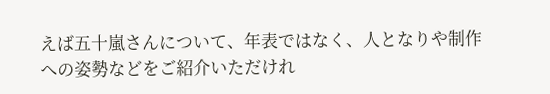えば五十嵐さんについて、年表ではなく、人となりや制作への姿勢などをご紹介いただけれ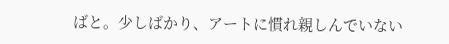ばと。少しばかり、アートに慣れ親しんでいない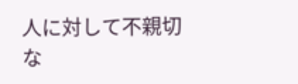人に対して不親切な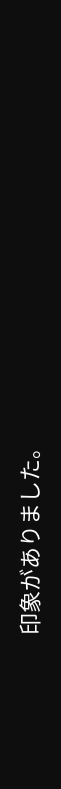印象がありました。